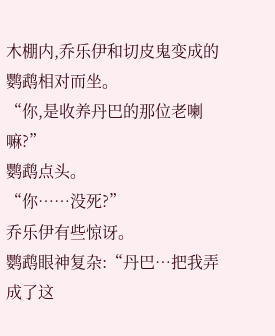木棚内,乔乐伊和切皮鬼变成的鹦鹉相对而坐。
“你,是收养丹巴的那位老喇嘛?”
鹦鹉点头。
“你……没死?”
乔乐伊有些惊讶。
鹦鹉眼神复杂:“丹巴…把我弄成了这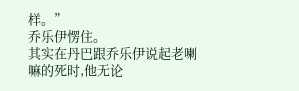样。”
乔乐伊愣住。
其实在丹巴跟乔乐伊说起老喇嘛的死时,他无论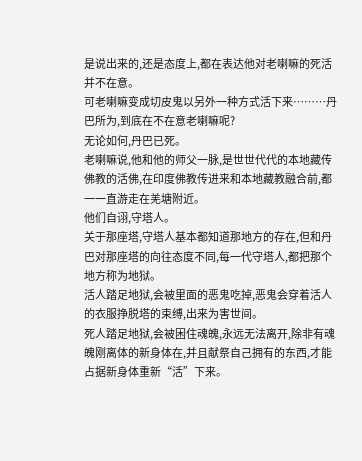是说出来的,还是态度上,都在表达他对老喇嘛的死活并不在意。
可老喇嘛变成切皮鬼以另外一种方式活下来………丹巴所为,到底在不在意老喇嘛呢?
无论如何,丹巴已死。
老喇嘛说,他和他的师父一脉,是世世代代的本地藏传佛教的活佛,在印度佛教传进来和本地藏教融合前,都一一直游走在羌塘附近。
他们自诩,守塔人。
关于那座塔,守塔人基本都知道那地方的存在,但和丹巴对那座塔的向往态度不同,每一代守塔人,都把那个地方称为地狱。
活人踏足地狱,会被里面的恶鬼吃掉,恶鬼会穿着活人的衣服挣脱塔的束缚,出来为害世间。
死人踏足地狱,会被困住魂魄,永远无法离开,除非有魂魄刚离体的新身体在,并且献祭自己拥有的东西,才能占据新身体重新“活”下来。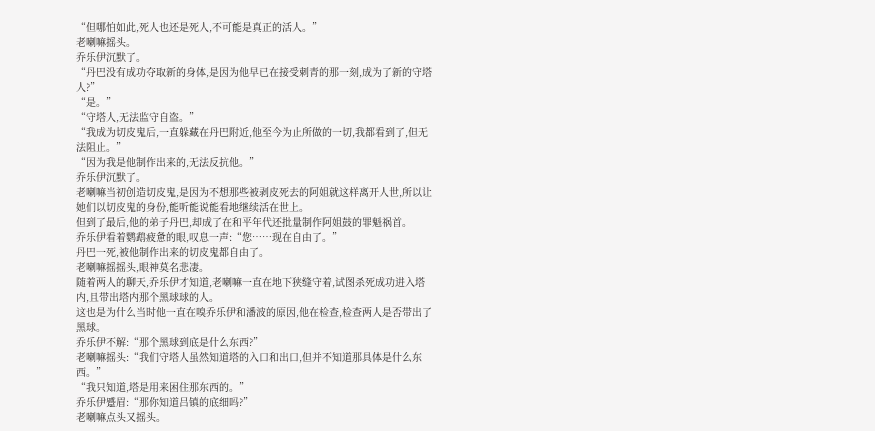“但哪怕如此,死人也还是死人,不可能是真正的活人。”
老喇嘛摇头。
乔乐伊沉默了。
“丹巴没有成功夺取新的身体,是因为他早已在接受刺青的那一刻,成为了新的守塔人?”
“是。”
“守塔人,无法监守自盗。”
“我成为切皮鬼后,一直躲藏在丹巴附近,他至今为止所做的一切,我都看到了,但无法阻止。”
“因为我是他制作出来的,无法反抗他。”
乔乐伊沉默了。
老喇嘛当初创造切皮鬼,是因为不想那些被剥皮死去的阿姐就这样离开人世,所以让她们以切皮鬼的身份,能听能说能看地继续活在世上。
但到了最后,他的弟子丹巴,却成了在和平年代还批量制作阿姐鼓的罪魁祸首。
乔乐伊看着鹦鹉疲惫的眼,叹息一声:“您……现在自由了。”
丹巴一死,被他制作出来的切皮鬼都自由了。
老喇嘛摇摇头,眼神莫名悲凄。
随着两人的聊天,乔乐伊才知道,老喇嘛一直在地下狭缝守着,试图杀死成功进入塔内,且带出塔内那个黑球球的人。
这也是为什么当时他一直在嗅乔乐伊和潘波的原因,他在检查,检查两人是否带出了黑球。
乔乐伊不解:“那个黑球到底是什么东西?”
老喇嘛摇头:“我们守塔人虽然知道塔的入口和出口,但并不知道那具体是什么东西。”
“我只知道,塔是用来困住那东西的。”
乔乐伊蹙眉:“那你知道吕镇的底细吗?”
老喇嘛点头又摇头。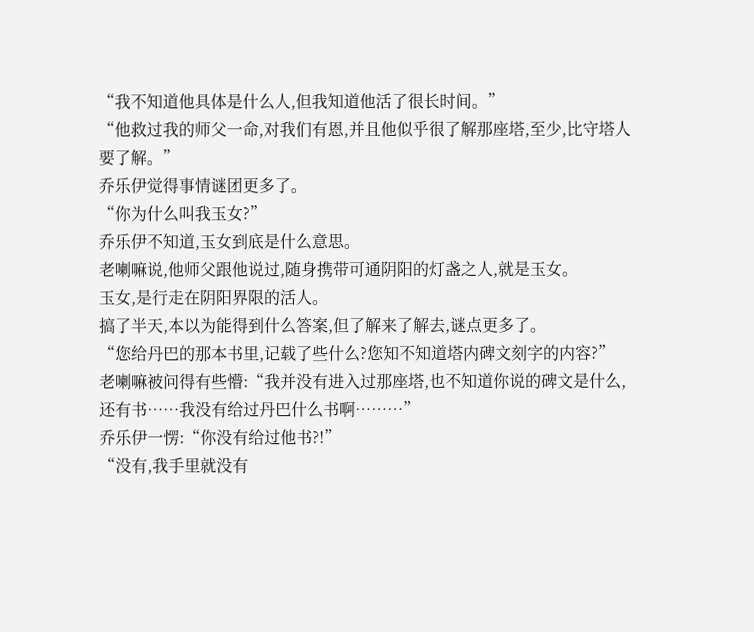“我不知道他具体是什么人,但我知道他活了很长时间。”
“他救过我的师父一命,对我们有恩,并且他似乎很了解那座塔,至少,比守塔人要了解。”
乔乐伊觉得事情谜团更多了。
“你为什么叫我玉女?”
乔乐伊不知道,玉女到底是什么意思。
老喇嘛说,他师父跟他说过,随身携带可通阴阳的灯盏之人,就是玉女。
玉女,是行走在阴阳界限的活人。
搞了半天,本以为能得到什么答案,但了解来了解去,谜点更多了。
“您给丹巴的那本书里,记载了些什么?您知不知道塔内碑文刻字的内容?”
老喇嘛被问得有些懵:“我并没有进入过那座塔,也不知道你说的碑文是什么,还有书……我没有给过丹巴什么书啊………”
乔乐伊一愣:“你没有给过他书?!”
“没有,我手里就没有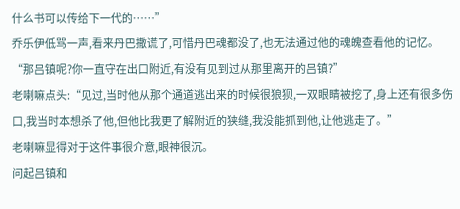什么书可以传给下一代的……”
乔乐伊低骂一声,看来丹巴撒谎了,可惜丹巴魂都没了,也无法通过他的魂魄查看他的记忆。
“那吕镇呢?你一直守在出口附近,有没有见到过从那里离开的吕镇?”
老喇嘛点头:“见过,当时他从那个通道逃出来的时候很狼狈,一双眼睛被挖了,身上还有很多伤口,我当时本想杀了他,但他比我更了解附近的狭缝,我没能抓到他,让他逃走了。”
老喇嘛显得对于这件事很介意,眼神很沉。
问起吕镇和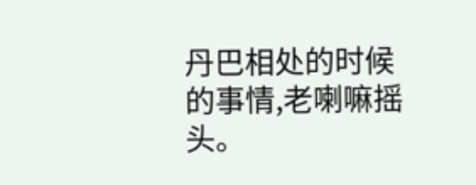丹巴相处的时候的事情,老喇嘛摇头。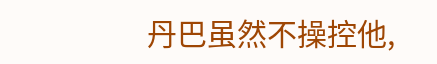丹巴虽然不操控他,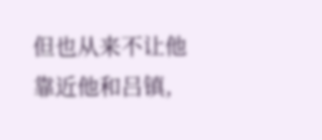但也从来不让他靠近他和吕镇,